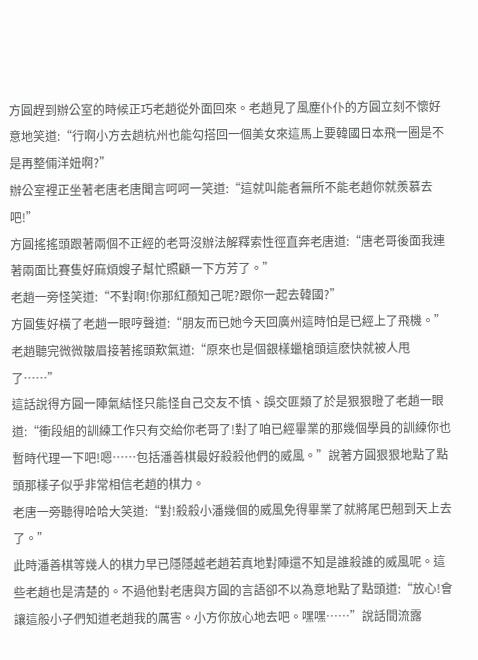方圓趕到辦公室的時候正巧老趙從外面回來。老趙見了風塵仆仆的方圓立刻不懷好意地笑道:“行啊小方去趟杭州也能勾搭回一個美女來這馬上要韓國日本飛一圈是不是再整倆洋妞啊?”
辦公室裡正坐著老唐老唐聞言呵呵一笑道:“這就叫能者無所不能老趙你就羨慕去吧!”
方圓搖搖頭跟著兩個不正經的老哥沒辦法解釋索性徑直奔老唐道:“唐老哥後面我連著兩面比賽隻好麻煩嫂子幫忙照顧一下方芳了。”
老趙一旁怪笑道:“不對啊!你那紅顏知己呢?跟你一起去韓國?”
方圓隻好橫了老趙一眼哼聲道:“朋友而已她今天回廣州這時怕是已經上了飛機。”
老趙聽完微微皺眉接著搖頭歎氣道:“原來也是個銀樣蠟槍頭這麽快就被人甩了……”
這話說得方圓一陣氣結怪只能怪自己交友不慎、誤交匪類了於是狠狠瞪了老趙一眼道:“衝段組的訓練工作只有交給你老哥了!對了咱已經畢業的那幾個學員的訓練你也暫時代理一下吧!嗯……包括潘善棋最好殺殺他們的威風。”說著方圓狠狠地點了點頭那樣子似乎非常相信老趙的棋力。
老唐一旁聽得哈哈大笑道:“對!殺殺小潘幾個的威風免得畢業了就將尾巴翹到天上去了。”
此時潘善棋等幾人的棋力早已隱隱越老趙若真地對陣還不知是誰殺誰的威風呢。這些老趙也是清楚的。不過他對老唐與方圓的言語卻不以為意地點了點頭道:“放心!會讓這般小子們知道老趙我的厲害。小方你放心地去吧。嘿嘿……”說話間流露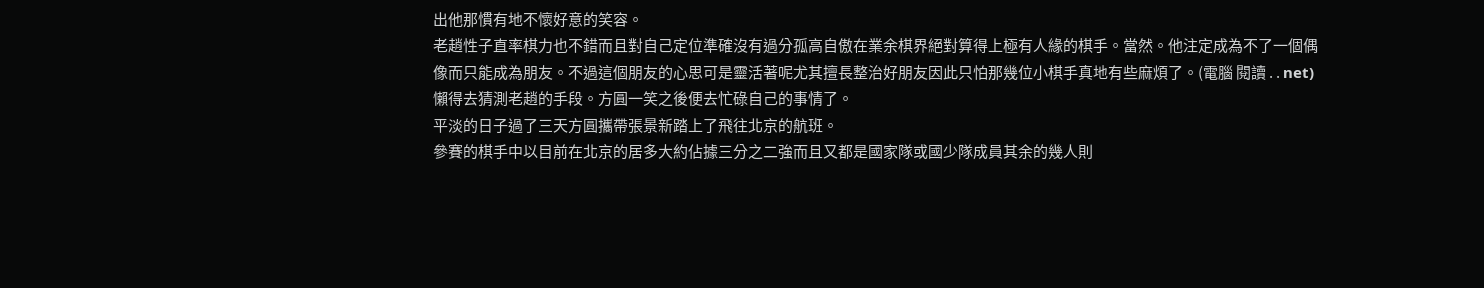出他那慣有地不懷好意的笑容。
老趙性子直率棋力也不錯而且對自己定位準確沒有過分孤高自傲在業余棋界絕對算得上極有人緣的棋手。當然。他注定成為不了一個偶像而只能成為朋友。不過這個朋友的心思可是靈活著呢尤其擅長整治好朋友因此只怕那幾位小棋手真地有些麻煩了。(電腦 閱讀 . . net)
懶得去猜測老趙的手段。方圓一笑之後便去忙碌自己的事情了。
平淡的日子過了三天方圓攜帶張景新踏上了飛往北京的航班。
參賽的棋手中以目前在北京的居多大約佔據三分之二強而且又都是國家隊或國少隊成員其余的幾人則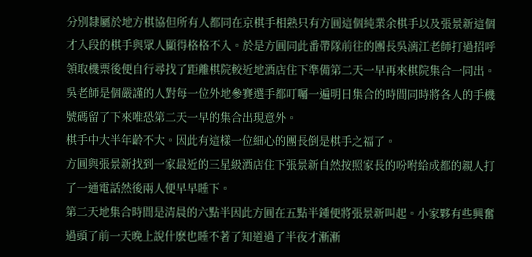分別隸屬於地方棋協但所有人都同在京棋手相熟只有方圓這個純業余棋手以及張景新這個才入段的棋手與眾人顯得格格不入。於是方圓同此番帶隊前往的團長吳漓江老師打過招呼領取機票後便自行尋找了距離棋院較近地酒店住下準備第二天一早再來棋院集合一同出。
吳老師是個嚴謹的人對每一位外地參賽選手都叮囑一遍明日集合的時間同時將各人的手機號碼留了下來唯恐第二天一早的集合出現意外。
棋手中大半年齡不大。因此有這樣一位細心的團長倒是棋手之福了。
方圓與張景新找到一家最近的三星級酒店住下張景新自然按照家長的吩咐給成都的親人打了一通電話然後兩人便早早睡下。
第二天地集合時間是清晨的六點半因此方圓在五點半鍾便將張景新叫起。小家夥有些興奮過頭了前一天晚上說什麽也睡不著了知道過了半夜才漸漸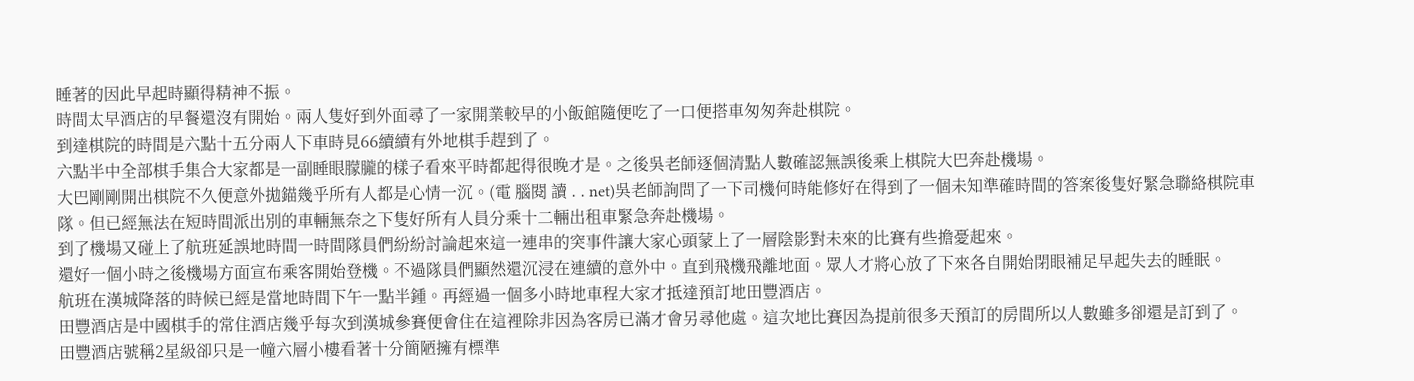睡著的因此早起時顯得精神不振。
時間太早酒店的早餐還沒有開始。兩人隻好到外面尋了一家開業較早的小飯館隨便吃了一口便搭車匆匆奔赴棋院。
到達棋院的時間是六點十五分兩人下車時見66續續有外地棋手趕到了。
六點半中全部棋手集合大家都是一副睡眼朦朧的樣子看來平時都起得很晚才是。之後吳老師逐個清點人數確認無誤後乘上棋院大巴奔赴機場。
大巴剛剛開出棋院不久便意外拋錨幾乎所有人都是心情一沉。(電 腦閱 讀 . . net)吳老師詢問了一下司機何時能修好在得到了一個未知準確時間的答案後隻好緊急聯絡棋院車隊。但已經無法在短時間派出別的車輛無奈之下隻好所有人員分乘十二輛出租車緊急奔赴機場。
到了機場又碰上了航班延誤地時間一時間隊員們紛紛討論起來這一連串的突事件讓大家心頭蒙上了一層陰影對未來的比賽有些擔憂起來。
還好一個小時之後機場方面宣布乘客開始登機。不過隊員們顯然還沉浸在連續的意外中。直到飛機飛離地面。眾人才將心放了下來各自開始閉眼補足早起失去的睡眠。
航班在漢城降落的時候已經是當地時間下午一點半鍾。再經過一個多小時地車程大家才抵達預訂地田豐酒店。
田豐酒店是中國棋手的常住酒店幾乎每次到漢城參賽便會住在這裡除非因為客房已滿才會另尋他處。這次地比賽因為提前很多天預訂的房間所以人數雖多卻還是訂到了。
田豐酒店號稱2星級卻只是一幢六層小樓看著十分簡陋擁有標準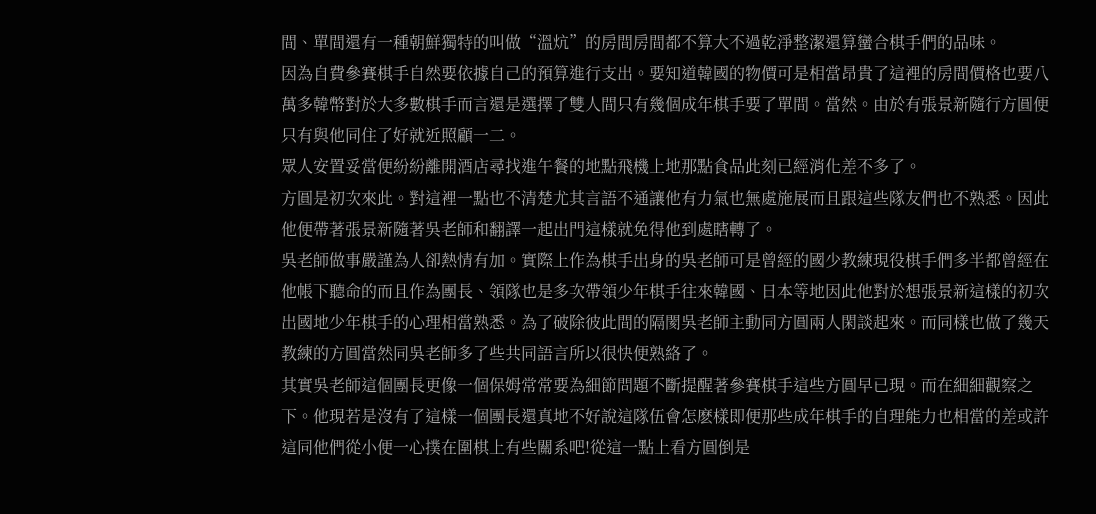間、單間還有一種朝鮮獨特的叫做“溫炕”的房間房間都不算大不過乾淨整潔還算蠻合棋手們的品味。
因為自費參賽棋手自然要依據自己的預算進行支出。要知道韓國的物價可是相當昂貴了這裡的房間價格也要八萬多韓幣對於大多數棋手而言還是選擇了雙人間只有幾個成年棋手要了單間。當然。由於有張景新隨行方圓便只有與他同住了好就近照顧一二。
眾人安置妥當便紛紛離開酒店尋找進午餐的地點飛機上地那點食品此刻已經消化差不多了。
方圓是初次來此。對這裡一點也不清楚尤其言語不通讓他有力氣也無處施展而且跟這些隊友們也不熟悉。因此他便帶著張景新隨著吳老師和翻譯一起出門這樣就免得他到處瞎轉了。
吳老師做事嚴謹為人卻熱情有加。實際上作為棋手出身的吳老師可是曾經的國少教練現役棋手們多半都曾經在他帳下聽命的而且作為團長、領隊也是多次帶領少年棋手往來韓國、日本等地因此他對於想張景新這樣的初次出國地少年棋手的心理相當熟悉。為了破除彼此間的隔閡吳老師主動同方圓兩人閑談起來。而同樣也做了幾天教練的方圓當然同吳老師多了些共同語言所以很快便熟絡了。
其實吳老師這個團長更像一個保姆常常要為細節問題不斷提醒著參賽棋手這些方圓早已現。而在細細觀察之下。他現若是沒有了這樣一個團長還真地不好說這隊伍會怎麽樣即便那些成年棋手的自理能力也相當的差或許這同他們從小便一心撲在圍棋上有些關系吧!從這一點上看方圓倒是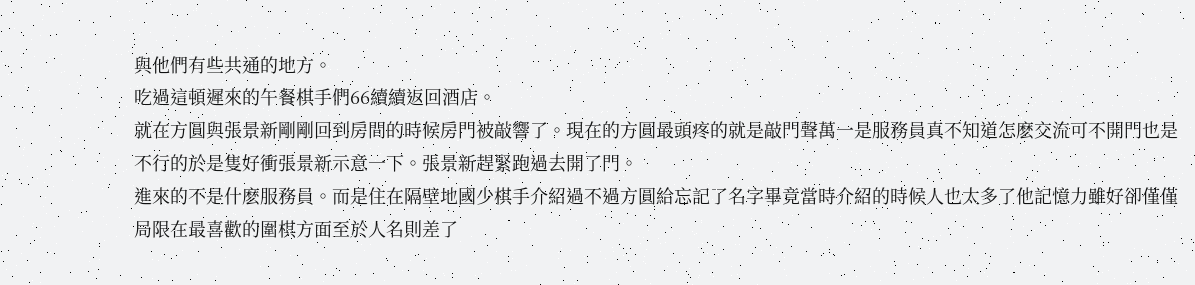與他們有些共通的地方。
吃過這頓遲來的午餐棋手們66續續返回酒店。
就在方圓與張景新剛剛回到房間的時候房門被敲響了。現在的方圓最頭疼的就是敲門聲萬一是服務員真不知道怎麽交流可不開門也是不行的於是隻好衝張景新示意一下。張景新趕緊跑過去開了門。
進來的不是什麽服務員。而是住在隔壁地國少棋手介紹過不過方圓給忘記了名字畢竟當時介紹的時候人也太多了他記憶力雖好卻僅僅局限在最喜歡的圍棋方面至於人名則差了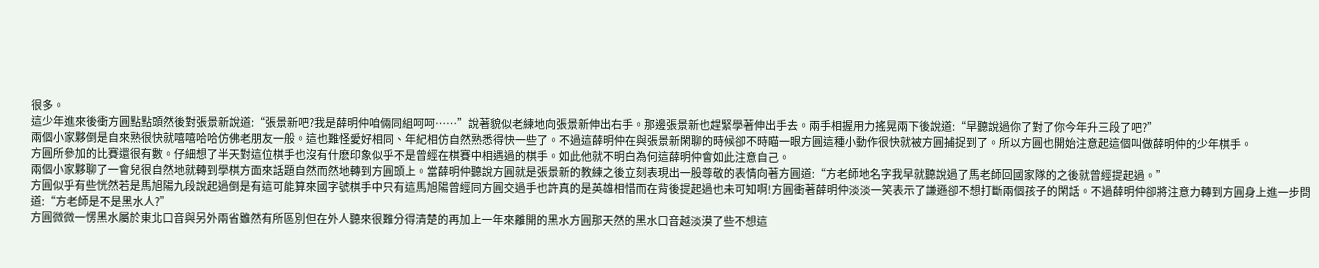很多。
這少年進來後衝方圓點點頭然後對張景新說道:“張景新吧?我是薛明仲咱倆同組呵呵……”說著貌似老練地向張景新伸出右手。那邊張景新也趕緊學著伸出手去。兩手相握用力搖晃兩下後說道:“早聽說過你了對了你今年升三段了吧?”
兩個小家夥倒是自來熟很快就嘻嘻哈哈仿佛老朋友一般。這也難怪愛好相同、年紀相仿自然熟悉得快一些了。不過這薛明仲在與張景新閑聊的時候卻不時瞄一眼方圓這種小動作很快就被方圓捕捉到了。所以方圓也開始注意起這個叫做薛明仲的少年棋手。
方圓所參加的比賽還很有數。仔細想了半天對這位棋手也沒有什麽印象似乎不是曾經在棋賽中相遇過的棋手。如此他就不明白為何這薛明仲會如此注意自己。
兩個小家夥聊了一會兒很自然地就轉到學棋方面來話題自然而然地轉到方圓頭上。當薛明仲聽說方圓就是張景新的教練之後立刻表現出一股尊敬的表情向著方圓道:“方老師地名字我早就聽說過了馬老師回國家隊的之後就曾經提起過。”
方圓似乎有些恍然若是馬旭陽九段說起過倒是有這可能算來國字號棋手中只有這馬旭陽曾經同方圓交過手也許真的是英雄相惜而在背後提起過也未可知啊!方圓衝著薛明仲淡淡一笑表示了謙遜卻不想打斷兩個孩子的閑話。不過薛明仲卻將注意力轉到方圓身上進一步問道:“方老師是不是黑水人?”
方圓微微一愣黑水屬於東北口音與另外兩省雖然有所區別但在外人聽來很難分得清楚的再加上一年來離開的黑水方圓那天然的黑水口音越淡漠了些不想這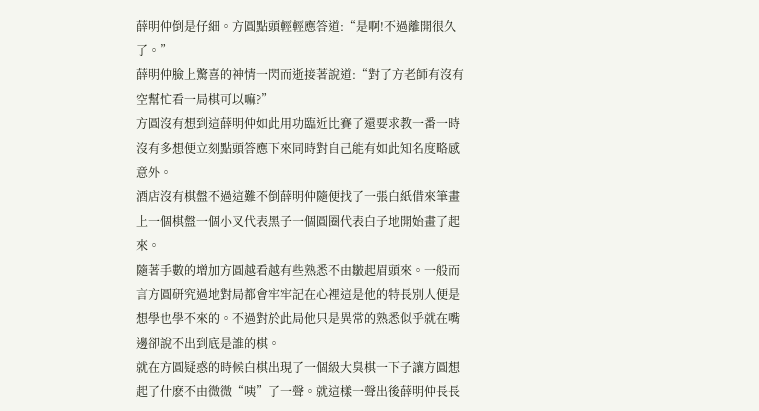薛明仲倒是仔細。方圓點頭輕輕應答道:“是啊!不過離開很久了。”
薛明仲臉上驚喜的神情一閃而逝接著說道:“對了方老師有沒有空幫忙看一局棋可以嘛?”
方圓沒有想到這薛明仲如此用功臨近比賽了還要求教一番一時沒有多想便立刻點頭答應下來同時對自己能有如此知名度略感意外。
酒店沒有棋盤不過這難不倒薛明仲隨便找了一張白紙借來筆畫上一個棋盤一個小叉代表黑子一個圓圈代表白子地開始畫了起來。
隨著手數的增加方圓越看越有些熟悉不由皺起眉頭來。一般而言方圓研究過地對局都會牢牢記在心裡這是他的特長別人便是想學也學不來的。不過對於此局他只是異常的熟悉似乎就在嘴邊卻說不出到底是誰的棋。
就在方圓疑惑的時候白棋出現了一個級大臭棋一下子讓方圓想起了什麽不由微微“咦”了一聲。就這樣一聲出後薛明仲長長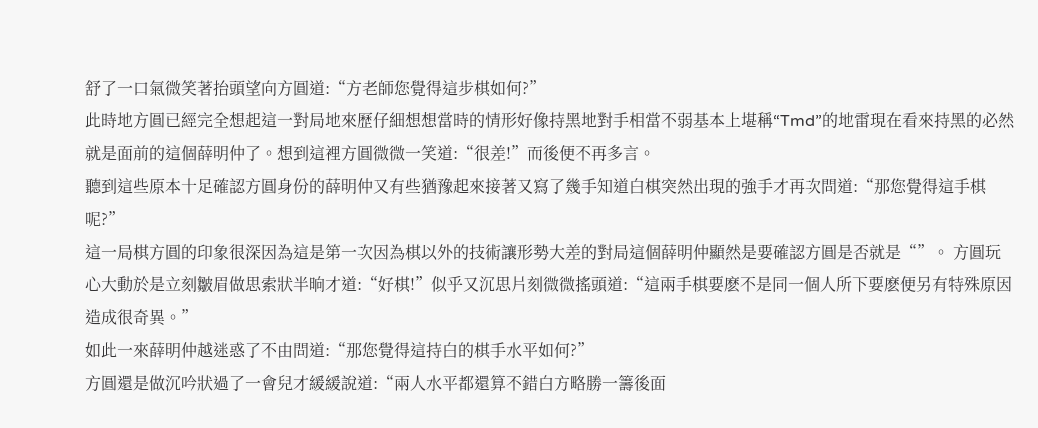舒了一口氣微笑著抬頭望向方圓道:“方老師您覺得這步棋如何?”
此時地方圓已經完全想起這一對局地來歷仔細想想當時的情形好像持黑地對手相當不弱基本上堪稱“Tmd”的地雷現在看來持黑的必然就是面前的這個薛明仲了。想到這裡方圓微微一笑道:“很差!”而後便不再多言。
聽到這些原本十足確認方圓身份的薛明仲又有些猶豫起來接著又寫了幾手知道白棋突然出現的強手才再次問道:“那您覺得這手棋呢?”
這一局棋方圓的印象很深因為這是第一次因為棋以外的技術讓形勢大差的對局這個薛明仲顯然是要確認方圓是否就是“”。 方圓玩心大動於是立刻皺眉做思索狀半晌才道:“好棋!”似乎又沉思片刻微微搖頭道:“這兩手棋要麽不是同一個人所下要麽便另有特殊原因造成很奇異。”
如此一來薛明仲越迷惑了不由問道:“那您覺得這持白的棋手水平如何?”
方圓還是做沉吟狀過了一會兒才緩緩說道:“兩人水平都還算不錯白方略勝一籌後面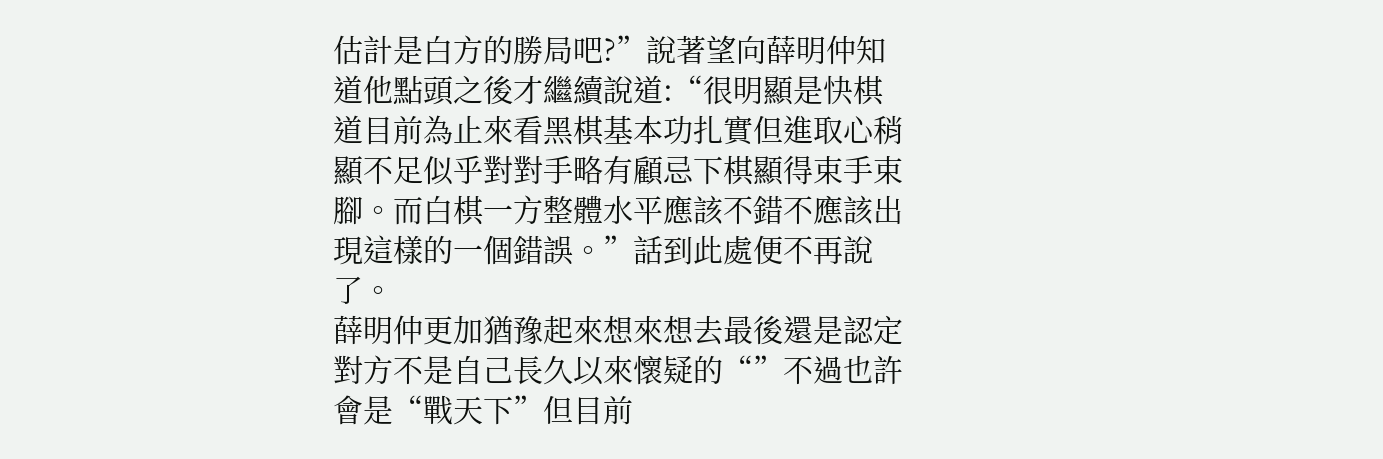估計是白方的勝局吧?”說著望向薛明仲知道他點頭之後才繼續說道:“很明顯是快棋道目前為止來看黑棋基本功扎實但進取心稍顯不足似乎對對手略有顧忌下棋顯得束手束腳。而白棋一方整體水平應該不錯不應該出現這樣的一個錯誤。”話到此處便不再說了。
薛明仲更加猶豫起來想來想去最後還是認定對方不是自己長久以來懷疑的“”不過也許會是“戰天下”但目前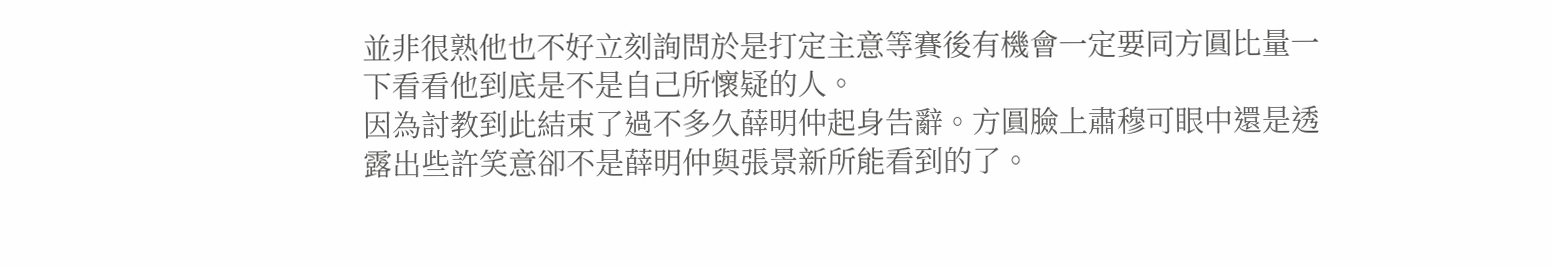並非很熟他也不好立刻詢問於是打定主意等賽後有機會一定要同方圓比量一下看看他到底是不是自己所懷疑的人。
因為討教到此結束了過不多久薛明仲起身告辭。方圓臉上肅穆可眼中還是透露出些許笑意卻不是薛明仲與張景新所能看到的了。